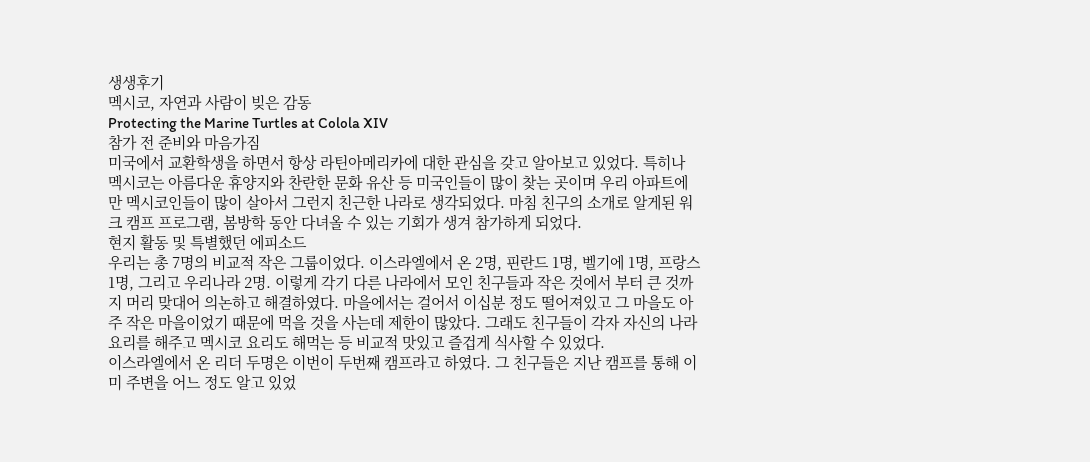생생후기
멕시코, 자연과 사람이 빚은 감동
Protecting the Marine Turtles at Colola XIV
참가 전 준비와 마음가짐
미국에서 교환학생을 하면서 항상 라틴아메리카에 대한 관심을 갖고 알아보고 있었다. 특히나 멕시코는 아름다운 휴양지와 찬란한 문화 유산 등 미국인들이 많이 찾는 곳이며 우리 아파트에만 멕시코인들이 많이 살아서 그런지 친근한 나라로 생각되었다. 마침 친구의 소개로 알게된 워크 캠프 프로그램, 봄방학 동안 다녀올 수 있는 기회가 생겨 참가하게 되었다.
현지 활동 및 특별했던 에피소드
우리는 총 7명의 비교적 작은 그룹이었다. 이스라엘에서 온 2명, 핀란드 1명, 벨기에 1명, 프랑스 1명, 그리고 우리나라 2명. 이렇게 각기 다른 나라에서 모인 친구들과 작은 것에서 부터 큰 것까지 머리 맞대어 의논하고 해결하였다. 마을에서는 걸어서 이십분 정도 떨어져있고 그 마을도 아주 작은 마을이었기 때문에 먹을 것을 사는데 제한이 많았다. 그래도 친구들이 각자 자신의 나라 요리를 해주고 멕시코 요리도 해먹는 등 비교적 맛있고 즐겁게 식사할 수 있었다.
이스라엘에서 온 리더 두명은 이번이 두번째 캠프라고 하였다. 그 친구들은 지난 캠프를 통해 이미 주변을 어느 정도 알고 있었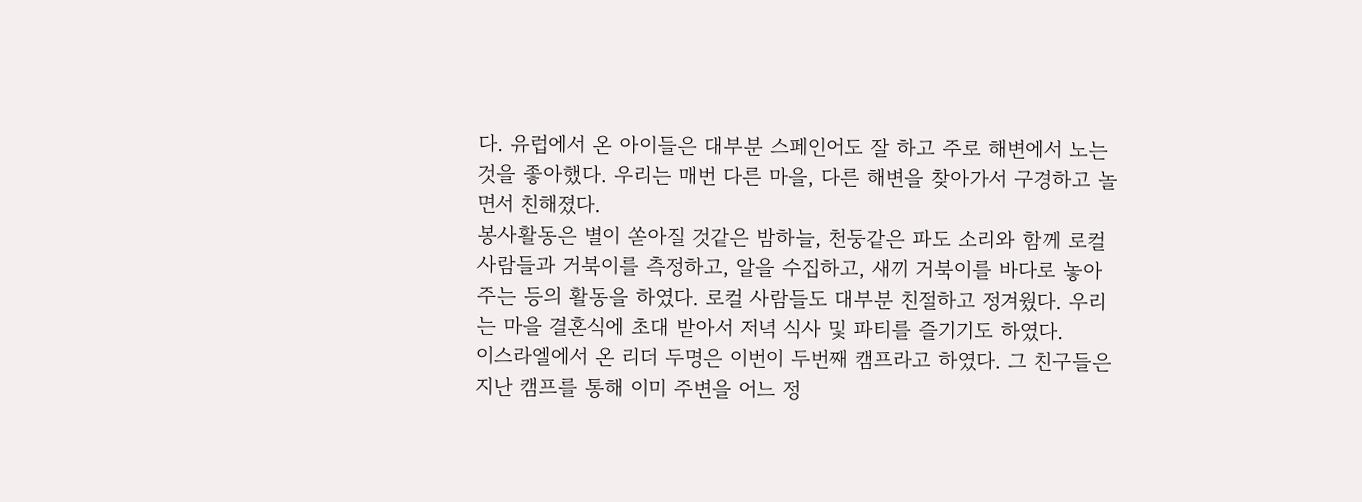다. 유럽에서 온 아이들은 대부분 스페인어도 잘 하고 주로 해변에서 노는 것을 좋아했다. 우리는 매번 다른 마을, 다른 해변을 찾아가서 구경하고 놀면서 친해졌다.
봉사활동은 별이 쏟아질 것같은 밤하늘, 천둥같은 파도 소리와 함께 로컬 사람들과 거북이를 측정하고, 알을 수집하고, 새끼 거북이를 바다로 놓아주는 등의 활동을 하였다. 로컬 사람들도 대부분 친절하고 정겨웠다. 우리는 마을 결혼식에 초대 받아서 저녁 식사 및 파티를 즐기기도 하였다.
이스라엘에서 온 리더 두명은 이번이 두번째 캠프라고 하였다. 그 친구들은 지난 캠프를 통해 이미 주변을 어느 정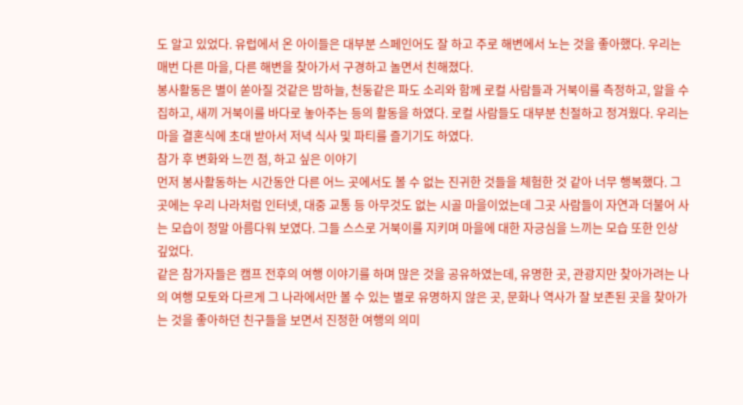도 알고 있었다. 유럽에서 온 아이들은 대부분 스페인어도 잘 하고 주로 해변에서 노는 것을 좋아했다. 우리는 매번 다른 마을, 다른 해변을 찾아가서 구경하고 놀면서 친해졌다.
봉사활동은 별이 쏟아질 것같은 밤하늘, 천둥같은 파도 소리와 함께 로컬 사람들과 거북이를 측정하고, 알을 수집하고, 새끼 거북이를 바다로 놓아주는 등의 활동을 하였다. 로컬 사람들도 대부분 친절하고 정겨웠다. 우리는 마을 결혼식에 초대 받아서 저녁 식사 및 파티를 즐기기도 하였다.
참가 후 변화와 느낀 점, 하고 싶은 이야기
먼저 봉사활동하는 시간동안 다른 어느 곳에서도 볼 수 없는 진귀한 것들을 체험한 것 같아 너무 행복했다. 그곳에는 우리 나라처럼 인터넷, 대중 교통 등 아무것도 없는 시골 마을이었는데 그곳 사람들이 자연과 더불어 사는 모습이 정말 아름다워 보였다. 그들 스스로 거북이를 지키며 마을에 대한 자긍심을 느끼는 모습 또한 인상 깊었다.
같은 참가자들은 캠프 전후의 여행 이야기를 하며 많은 것을 공유하였는데, 유명한 곳, 관광지만 찾아가려는 나의 여행 모토와 다르게 그 나라에서만 볼 수 있는 별로 유명하지 않은 곳, 문화나 역사가 잘 보존된 곳을 찾아가는 것을 좋아하던 친구들을 보면서 진정한 여행의 의미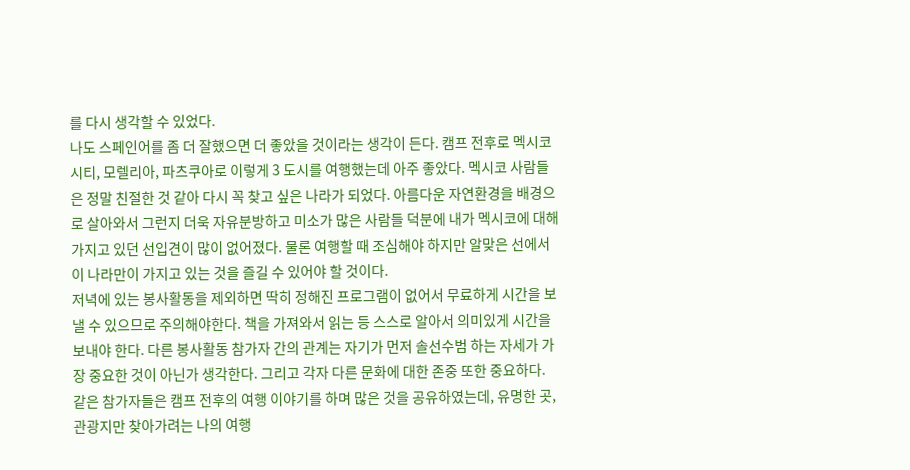를 다시 생각할 수 있었다.
나도 스페인어를 좀 더 잘했으면 더 좋았을 것이라는 생각이 든다. 캠프 전후로 멕시코시티, 모렐리아, 파츠쿠아로 이렇게 3 도시를 여행했는데 아주 좋았다. 멕시코 사람들은 정말 친절한 것 같아 다시 꼭 찾고 싶은 나라가 되었다. 아름다운 자연환경을 배경으로 살아와서 그런지 더욱 자유분방하고 미소가 많은 사람들 덕분에 내가 멕시코에 대해 가지고 있던 선입견이 많이 없어졌다. 물론 여행할 때 조심해야 하지만 알맞은 선에서 이 나라만이 가지고 있는 것을 즐길 수 있어야 할 것이다.
저녁에 있는 봉사활동을 제외하면 딱히 정해진 프로그램이 없어서 무료하게 시간을 보낼 수 있으므로 주의해야한다. 책을 가져와서 읽는 등 스스로 알아서 의미있게 시간을 보내야 한다. 다른 봉사활동 참가자 간의 관계는 자기가 먼저 솔선수범 하는 자세가 가장 중요한 것이 아닌가 생각한다. 그리고 각자 다른 문화에 대한 존중 또한 중요하다.
같은 참가자들은 캠프 전후의 여행 이야기를 하며 많은 것을 공유하였는데, 유명한 곳, 관광지만 찾아가려는 나의 여행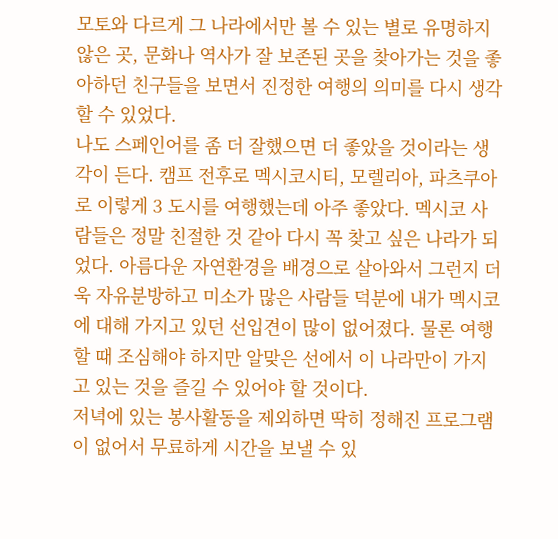모토와 다르게 그 나라에서만 볼 수 있는 별로 유명하지 않은 곳, 문화나 역사가 잘 보존된 곳을 찾아가는 것을 좋아하던 친구들을 보면서 진정한 여행의 의미를 다시 생각할 수 있었다.
나도 스페인어를 좀 더 잘했으면 더 좋았을 것이라는 생각이 든다. 캠프 전후로 멕시코시티, 모렐리아, 파츠쿠아로 이렇게 3 도시를 여행했는데 아주 좋았다. 멕시코 사람들은 정말 친절한 것 같아 다시 꼭 찾고 싶은 나라가 되었다. 아름다운 자연환경을 배경으로 살아와서 그런지 더욱 자유분방하고 미소가 많은 사람들 덕분에 내가 멕시코에 대해 가지고 있던 선입견이 많이 없어졌다. 물론 여행할 때 조심해야 하지만 알맞은 선에서 이 나라만이 가지고 있는 것을 즐길 수 있어야 할 것이다.
저녁에 있는 봉사활동을 제외하면 딱히 정해진 프로그램이 없어서 무료하게 시간을 보낼 수 있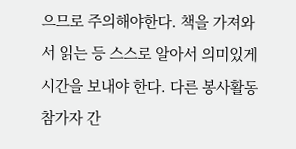으므로 주의해야한다. 책을 가져와서 읽는 등 스스로 알아서 의미있게 시간을 보내야 한다. 다른 봉사활동 참가자 간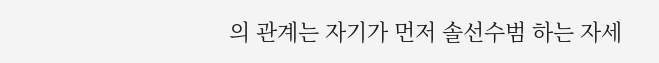의 관계는 자기가 먼저 솔선수범 하는 자세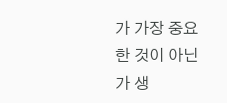가 가장 중요한 것이 아닌가 생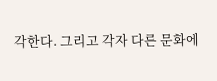각한다. 그리고 각자 다른 문화에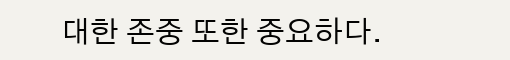대한 존중 또한 중요하다.